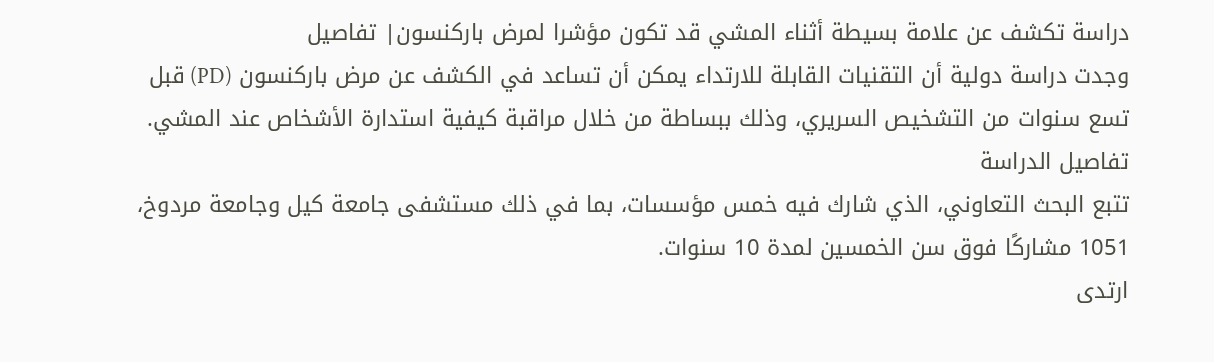دراسة تكشف عن علامة بسيطة أثناء المشي قد تكون مؤشرا لمرض باركنسون| تفاصيل
وجدت دراسة دولية أن التقنيات القابلة للارتداء يمكن أن تساعد في الكشف عن مرض باركنسون (PD) قبل تسع سنوات من التشخيص السريري، وذلك ببساطة من خلال مراقبة كيفية استدارة الأشخاص عند المشي.
تفاصيل الدراسة
تتبع البحث التعاوني، الذي شارك فيه خمس مؤسسات، بما في ذلك مستشفى جامعة كيل وجامعة مردوخ، 1051 مشاركًا فوق سن الخمسين لمدة 10 سنوات.
ارتدى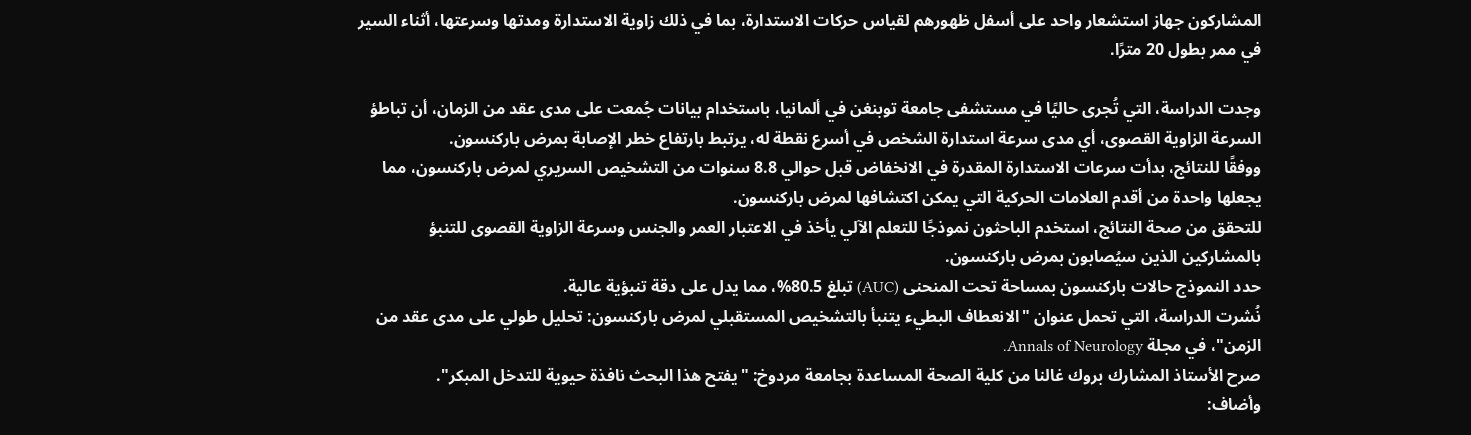المشاركون جهاز استشعار واحد على أسفل ظهورهم لقياس حركات الاستدارة، بما في ذلك زاوية الاستدارة ومدتها وسرعتها، أثناء السير في ممر بطول 20 مترًا.

وجدت الدراسة، التي تُجرى حاليًا في مستشفى جامعة توبنغن في ألمانيا، باستخدام بيانات جُمعت على مدى عقد من الزمان، أن تباطؤ السرعة الزاوية القصوى، أي مدى سرعة استدارة الشخص في أسرع نقطة له، يرتبط بارتفاع خطر الإصابة بمرض باركنسون.
ووفقًا للنتائج، بدأت سرعات الاستدارة المقدرة في الانخفاض قبل حوالي 8.8 سنوات من التشخيص السريري لمرض باركنسون، مما يجعلها واحدة من أقدم العلامات الحركية التي يمكن اكتشافها لمرض باركنسون.
للتحقق من صحة النتائج، استخدم الباحثون نموذجًا للتعلم الآلي يأخذ في الاعتبار العمر والجنس وسرعة الزاوية القصوى للتنبؤ بالمشاركين الذين سيُصابون بمرض باركنسون.
حدد النموذج حالات باركنسون بمساحة تحت المنحنى (AUC) تبلغ 80.5%، مما يدل على دقة تنبؤية عالية.
نُشرت الدراسة، التي تحمل عنوان "الانعطاف البطيء يتنبأ بالتشخيص المستقبلي لمرض باركنسون: تحليل طولي على مدى عقد من الزمن"، في مجلة Annals of Neurology.
صرح الأستاذ المشارك بروك غالنا من كلية الصحة المساعدة بجامعة مردوخ: "يفتح هذا البحث نافذة حيوية للتدخل المبكر".
وأضاف: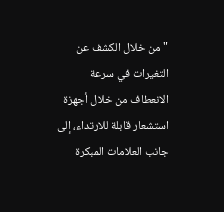"من خلال الكشف عن التغيرات في سرعة الانعطاف من خلال أجهزة استشعار قابلة للارتداء، إلى جانب العلامات المبكرة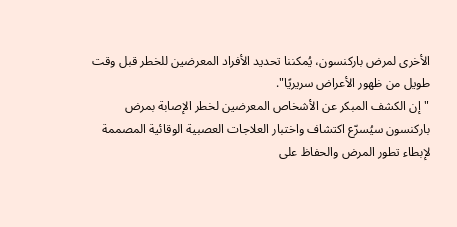الأخرى لمرض باركنسون، يُمكننا تحديد الأفراد المعرضين للخطر قبل وقت طويل من ظهور الأعراض سريريًا".
"إن الكشف المبكر عن الأشخاص المعرضين لخطر الإصابة بمرض باركنسون سيُسرّع اكتشاف واختبار العلاجات العصبية الوقائية المصممة لإبطاء تطور المرض والحفاظ على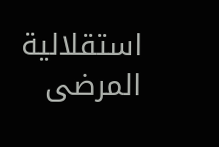استقلالية المرضى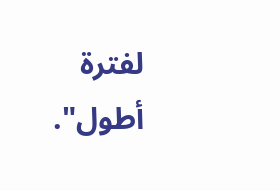لفترة أطول".